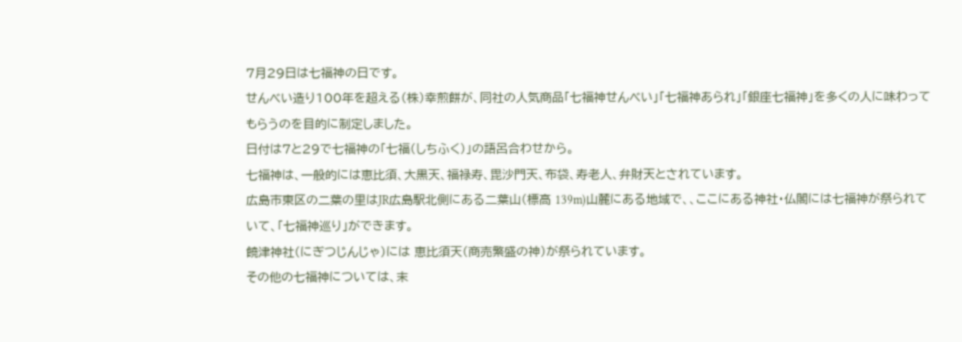7月29日は七福神の日です。
せんべい造り100年を超える(株)幸煎餅が、同社の人気商品「七福神せんべい」「七福神あられ」「銀座七福神」を多くの人に味わってもらうのを目的に制定しました。
日付は7と29で七福神の「七福(しちふく)」の語呂合わせから。
七福神は、一般的には恵比須、大黒天、福禄寿、毘沙門天、布袋、寿老人、弁財天とされています。
広島市東区の二葉の里はJR広島駅北側にある二葉山(標高 139m)山麓にある地域で、、ここにある神社・仏閣には七福神が祭られていて、「七福神巡り」ができます。
饒津神社(にぎつじんじゃ)には 恵比須天(商売繁盛の神)が祭られています。
その他の七福神については、末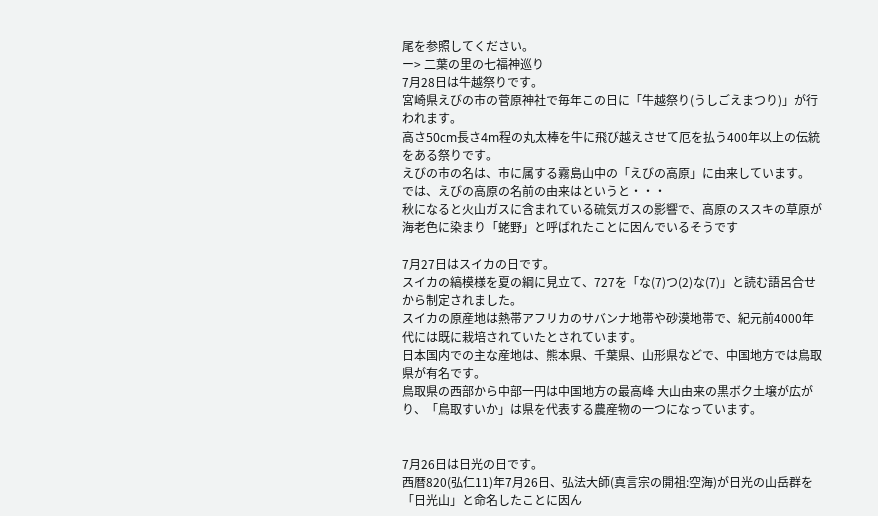尾を参照してください。
ー> 二葉の里の七福神巡り
7月28日は牛越祭りです。
宮崎県えびの市の菅原神社で毎年この日に「牛越祭り(うしごえまつり)」が行われます。
高さ50cm長さ4m程の丸太棒を牛に飛び越えさせて厄を払う400年以上の伝統をある祭りです。
えびの市の名は、市に属する霧島山中の「えびの高原」に由来しています。
では、えびの高原の名前の由来はというと・・・
秋になると火山ガスに含まれている硫気ガスの影響で、高原のススキの草原が海老色に染まり「蛯野」と呼ばれたことに因んでいるそうです

7月27日はスイカの日です。
スイカの縞模様を夏の綱に見立て、727を「な(7)つ(2)な(7)」と読む語呂合せから制定されました。
スイカの原産地は熱帯アフリカのサバンナ地帯や砂漠地帯で、紀元前4000年代には既に栽培されていたとされています。
日本国内での主な産地は、熊本県、千葉県、山形県などで、中国地方では鳥取県が有名です。
鳥取県の西部から中部一円は中国地方の最高峰 大山由来の黒ボク土壌が広がり、「鳥取すいか」は県を代表する農産物の一つになっています。


7月26日は日光の日です。
西暦820(弘仁11)年7月26日、弘法大師(真言宗の開祖:空海)が日光の山岳群を「日光山」と命名したことに因ん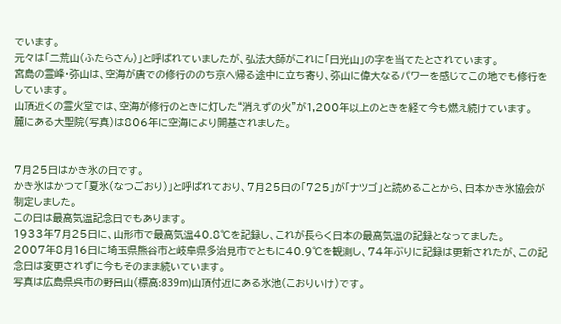でいます。
元々は「二荒山(ふたらさん)」と呼ばれていましたが、弘法大師がこれに「日光山」の字を当てたとされています。
宮島の霊峰・弥山は、空海が唐での修行ののち京へ帰る途中に立ち寄り、弥山に偉大なるパワーを感じてこの地でも修行をしています。
山頂近くの霊火堂では、空海が修行のときに灯した“消えずの火”が1,200年以上のときを経て今も燃え続けています。
麓にある大聖院(写真)は806年に空海により開基されました。


7月25日はかき氷の日です。
かき氷はかつて「夏氷(なつごおり)」と呼ばれており、7月25日の「725」が「ナツゴ」と読めることから、日本かき氷協会が制定しました。
この日は最高気温記念日でもあります。
1933年7月25日に、山形市で最高気温40.8℃を記録し、これが長らく日本の最高気温の記録となってました。
2007年8月16日に埼玉県熊谷市と岐阜県多治見市でともに40.9℃を観測し、74年ぶりに記録は更新されたが、この記念日は変更されずに今もそのまま続いています。
写真は広島県呉市の野呂山(標高:839m)山頂付近にある氷池(こおりいけ)です。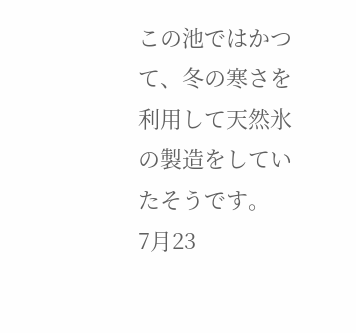この池ではかつて、冬の寒さを利用して天然氷の製造をしていたそうです。
7月23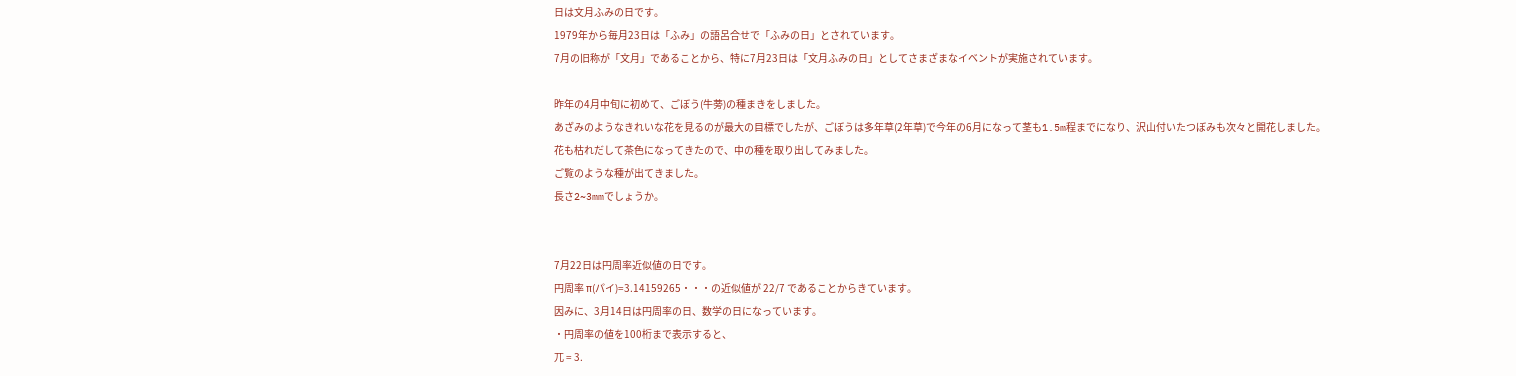日は文月ふみの日です。
1979年から毎月23日は「ふみ」の語呂合せで「ふみの日」とされています。
7月の旧称が「文月」であることから、特に7月23日は「文月ふみの日」としてさまざまなイベントが実施されています。

昨年の4月中旬に初めて、ごぼう(牛蒡)の種まきをしました。
あざみのようなきれいな花を見るのが最大の目標でしたが、ごぼうは多年草(2年草)で今年の6月になって茎も1.5m程までになり、沢山付いたつぼみも次々と開花しました。
花も枯れだして茶色になってきたので、中の種を取り出してみました。
ご覧のような種が出てきました。
長さ2~3mmでしょうか。


7月22日は円周率近似値の日です。
円周率 π(パイ)=3.14159265・・・の近似値が 22/7 であることからきています。
因みに、3月14日は円周率の日、数学の日になっています。
・円周率の値を100桁まで表示すると、
兀 = 3.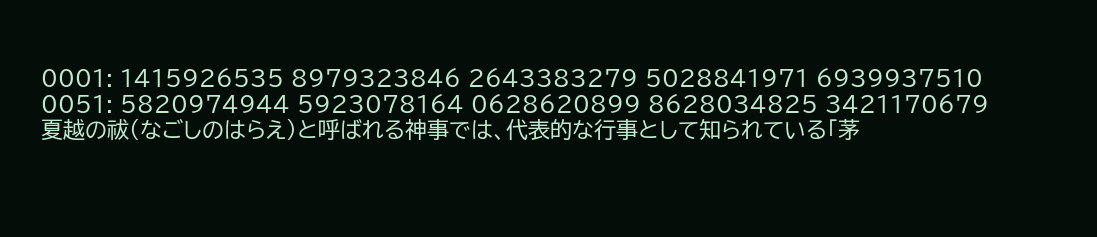0001: 1415926535 8979323846 2643383279 5028841971 6939937510
0051: 5820974944 5923078164 0628620899 8628034825 3421170679
夏越の祓(なごしのはらえ)と呼ばれる神事では、代表的な行事として知られている「茅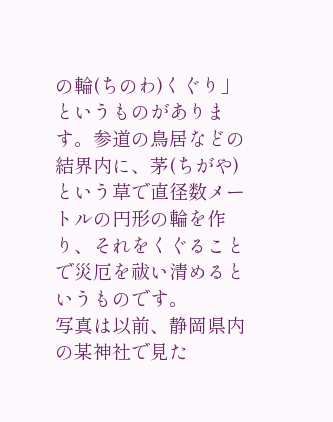の輪(ちのわ)くぐり」というものがあります。参道の鳥居などの結界内に、茅(ちがや)という草で直径数メートルの円形の輪を作り、それをくぐることで災厄を祓い清めるというものです。
写真は以前、静岡県内の某神社で見た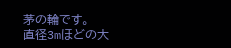茅の輪です。
直径3mほどの大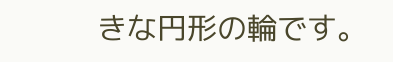きな円形の輪です。